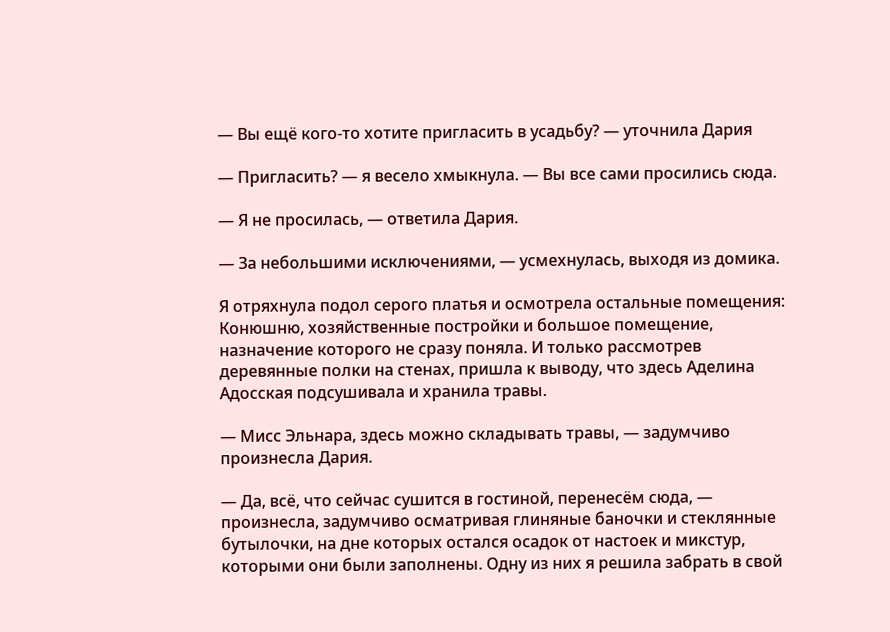— Вы ещё кого-то хотите пригласить в усадьбу? — уточнила Дария

— Пригласить? — я весело хмыкнула. — Вы все сами просились сюда.

— Я не просилась, — ответила Дария.

— За небольшими исключениями, — усмехнулась, выходя из домика.

Я отряхнула подол серого платья и осмотрела остальные помещения: Конюшню, хозяйственные постройки и большое помещение, назначение которого не сразу поняла. И только рассмотрев деревянные полки на стенах, пришла к выводу, что здесь Аделина Адосская подсушивала и хранила травы.

— Мисс Эльнара, здесь можно складывать травы, — задумчиво произнесла Дария.

— Да, всё, что сейчас сушится в гостиной, перенесём сюда, — произнесла, задумчиво осматривая глиняные баночки и стеклянные бутылочки, на дне которых остался осадок от настоек и микстур, которыми они были заполнены. Одну из них я решила забрать в свой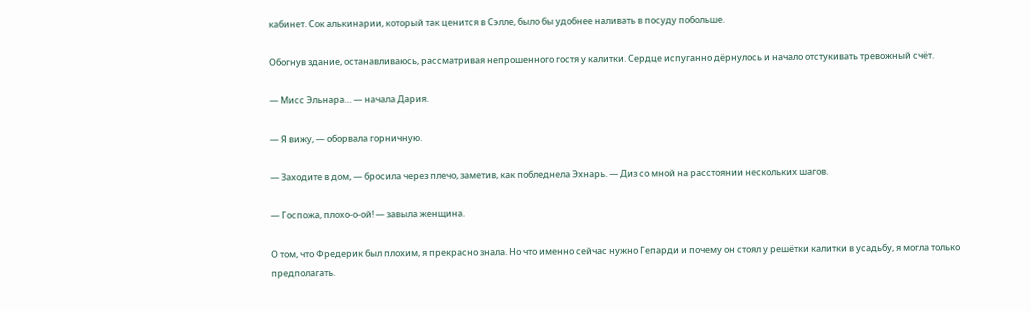кабинет. Сок алькинарии, который так ценится в Сэлле, было бы удобнее наливать в посуду побольше.

Обогнув здание, останавливаюсь, рассматривая непрошенного гостя у калитки. Сердце испуганно дёрнулось и начало отстукивать тревожный счёт.

— Мисс Эльнара… — начала Дария.

— Я вижу, — оборвала горничную.

— Заходите в дом, — бросила через плечо, заметив, как побледнела Эхнарь. — Диз со мной на расстоянии нескольких шагов.

— Госпожа, плохо-о-ой! — завыла женщина.

О том, что Фредерик был плохим, я прекрасно знала. Но что именно сейчас нужно Гепарди и почему он стоял у решётки калитки в усадьбу, я могла только предполагать.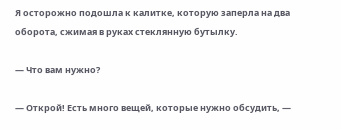Я осторожно подошла к калитке, которую заперла на два оборота, сжимая в руках стеклянную бутылку.

— Что вам нужно?

— Открой! Есть много вещей, которые нужно обсудить, —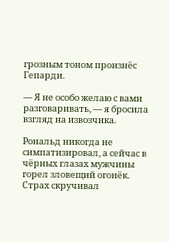грозным тоном произнёс Гепарди.

— Я не особо желаю с вами разговаривать, — я бросила взгляд на извозчика.

Рональд никогда не симпатизировал, а сейчас в чёрных глазах мужчины горел зловещий огонёк. Страх скручивал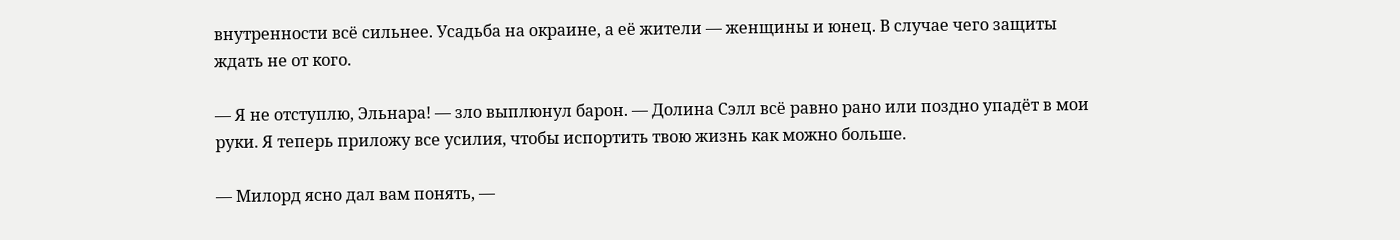внутренности всё сильнее. Усадьба на окраине, а её жители — женщины и юнец. В случае чего защиты ждать не от кого.

— Я не отступлю, Эльнара! — зло выплюнул барон. — Долина Сэлл всё равно рано или поздно упадёт в мои руки. Я теперь приложу все усилия, чтобы испортить твою жизнь как можно больше.

— Милорд ясно дал вам понять, —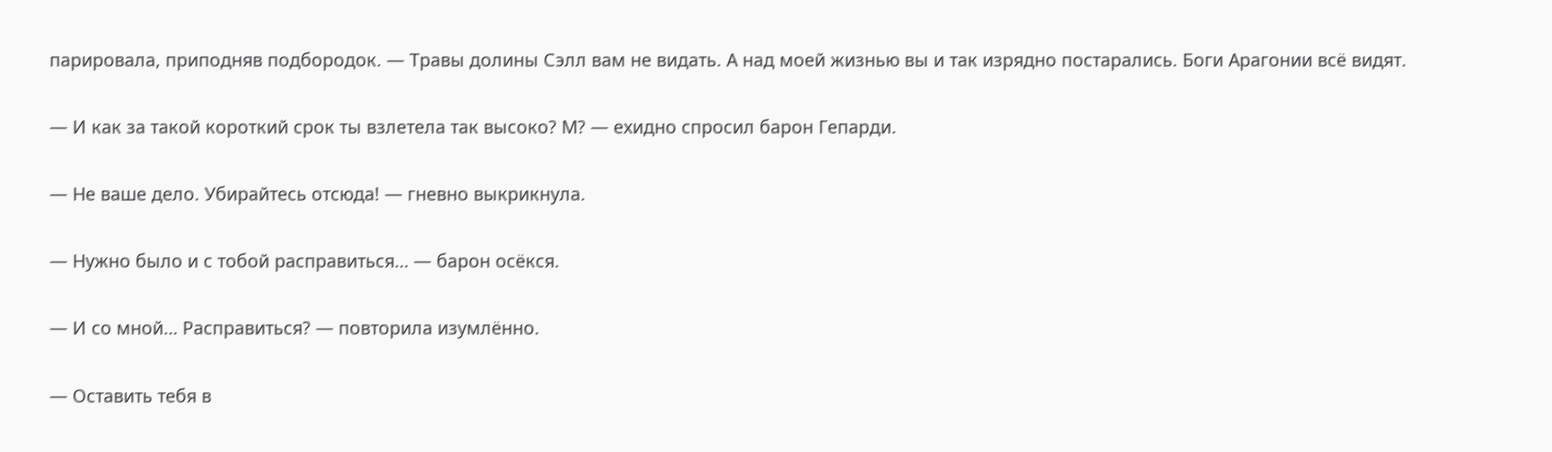парировала, приподняв подбородок. — Травы долины Сэлл вам не видать. А над моей жизнью вы и так изрядно постарались. Боги Арагонии всё видят.

— И как за такой короткий срок ты взлетела так высоко? М? — ехидно спросил барон Гепарди.

— Не ваше дело. Убирайтесь отсюда! — гневно выкрикнула.

— Нужно было и с тобой расправиться… — барон осёкся.

— И со мной… Расправиться? — повторила изумлённо.

— Оставить тебя в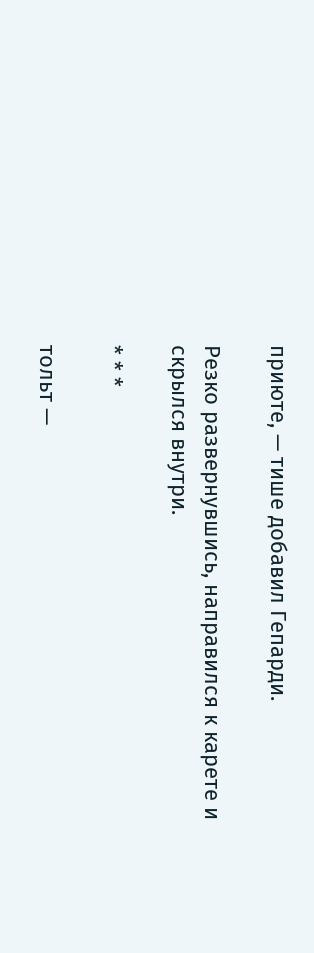приюте, — тише добавил Гепарди.

Резко развернувшись, направился к карете и скрылся внутри.

* * *

тольт —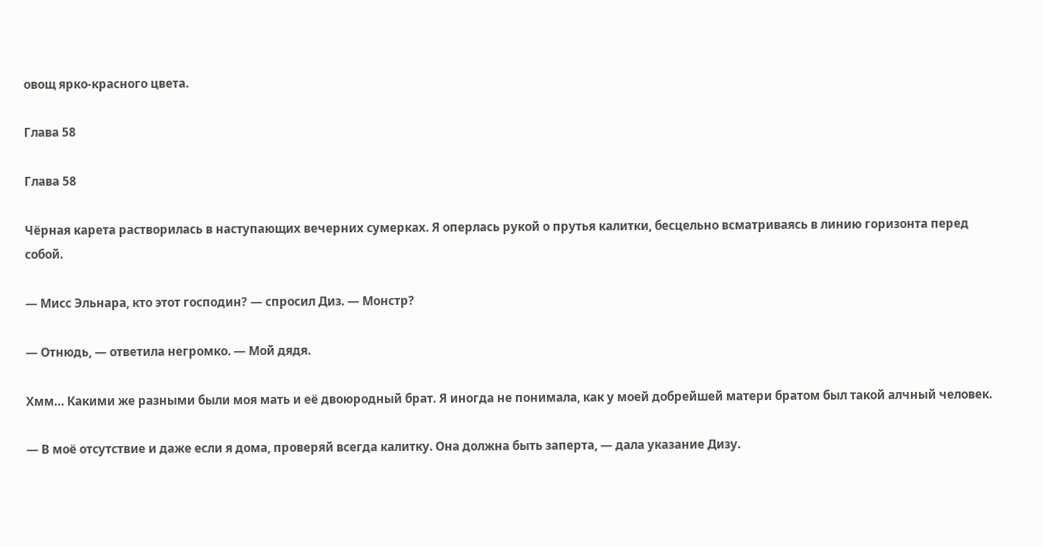овощ ярко-красного цвета.

Глава 58

Глава 58

Чёрная карета растворилась в наступающих вечерних сумерках. Я оперлась рукой о прутья калитки, бесцельно всматриваясь в линию горизонта перед собой.

— Мисс Эльнара, кто этот господин? — спросил Диз. — Монстр?

— Отнюдь, — ответила негромко. — Мой дядя.

Хмм… Какими же разными были моя мать и её двоюродный брат. Я иногда не понимала, как у моей добрейшей матери братом был такой алчный человек.

— В моё отсутствие и даже если я дома, проверяй всегда калитку. Она должна быть заперта, — дала указание Дизу.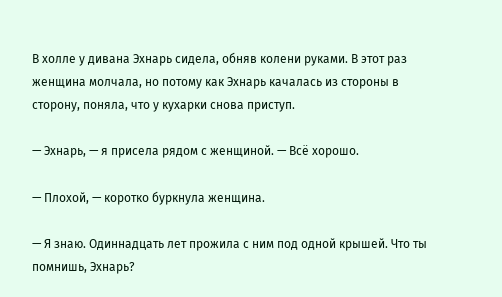В холле у дивана Эхнарь сидела, обняв колени руками. В этот раз женщина молчала, но потому как Эхнарь качалась из стороны в сторону, поняла, что у кухарки снова приступ.

— Эхнарь, — я присела рядом с женщиной. — Всё хорошо.

— Плохой, — коротко буркнула женщина.

— Я знаю. Одиннадцать лет прожила с ним под одной крышей. Что ты помнишь, Эхнарь?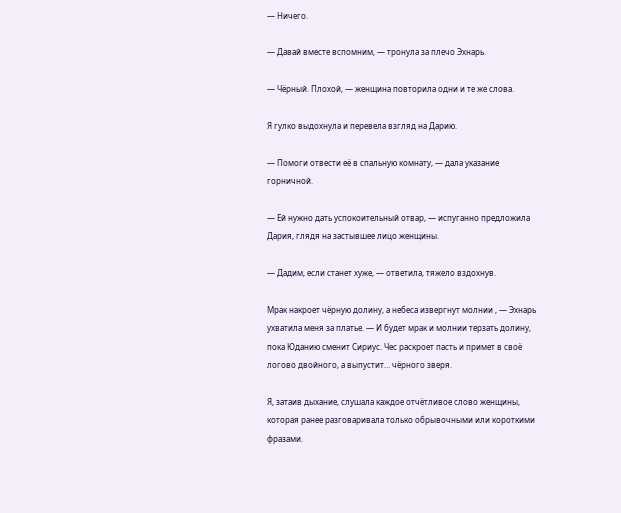— Ничего.

— Давай вместе вспомним, — тронула за плечо Эхнарь.

— Чёрный. Плохой, — женщина повторила одни и те же слова.

Я гулко выдохнула и перевела взгляд на Дарию.

— Помоги отвести её в спальную комнату, — дала указание горничной.

— Ей нужно дать успокоительный отвар, — испуганно предложила Дария, глядя на застывшее лицо женщины.

— Дадим, если станет хуже, — ответила, тяжело вздохнув.

Мрак накроет чёрную долину, а небеса извергнут молнии , — Эхнарь ухватила меня за платье. — И будет мрак и молнии терзать долину, пока Юданию сменит Сириус. Чес раскроет пасть и примет в своё логово двойного, а выпустит… чёрного зверя.

Я, затаив дыхание, слушала каждое отчётливое слово женщины, которая ранее разговаривала только обрывочными или короткими фразами.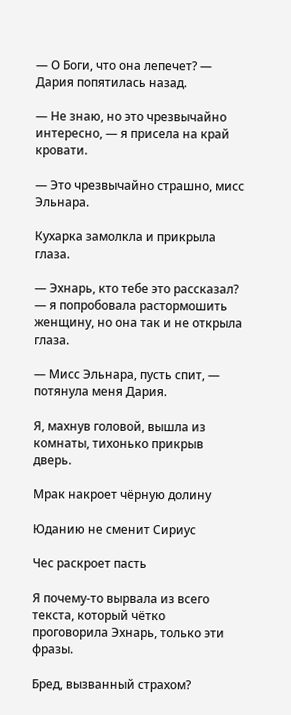— О Боги, что она лепечет? — Дария попятилась назад.

— Не знаю, но это чрезвычайно интересно, — я присела на край кровати.

— Это чрезвычайно страшно, мисс Эльнара.

Кухарка замолкла и прикрыла глаза.

— Эхнарь, кто тебе это рассказал? — я попробовала растормошить женщину, но она так и не открыла глаза.

— Мисс Эльнара, пусть спит, — потянула меня Дария.

Я, махнув головой, вышла из комнаты, тихонько прикрыв дверь.

Мрак накроет чёрную долину

Юданию не сменит Сириус

Чес раскроет пасть

Я почему-то вырвала из всего текста, который чётко проговорила Эхнарь, только эти фразы.

Бред, вызванный страхом?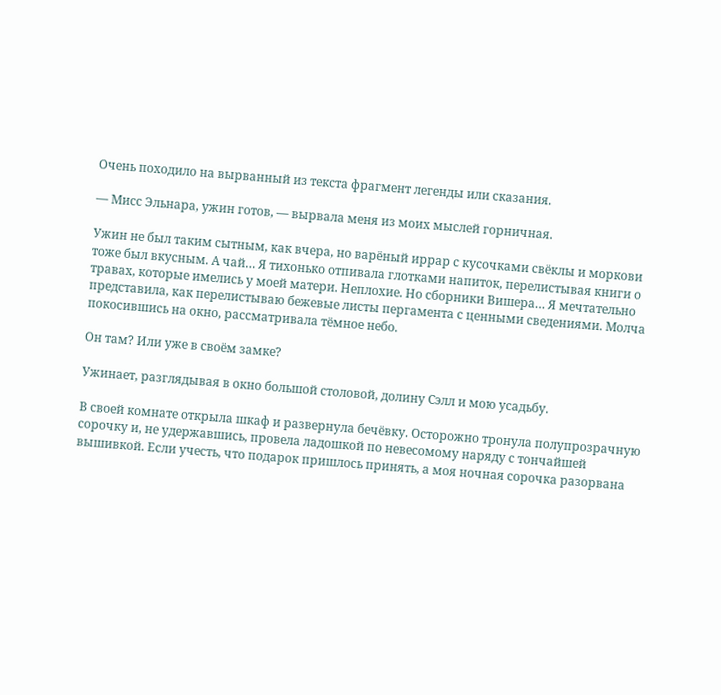Очень походило на вырванный из текста фрагмент легенды или сказания.

— Мисс Эльнара, ужин готов, — вырвала меня из моих мыслей горничная.

Ужин не был таким сытным, как вчера, но варёный иррар с кусочками свёклы и моркови тоже был вкусным. А чай… Я тихонько отпивала глотками напиток, перелистывая книги о травах, которые имелись у моей матери. Неплохие. Но сборники Вишера… Я мечтательно представила, как перелистываю бежевые листы пергамента с ценными сведениями. Молча покосившись на окно, рассматривала тёмное небо.

Он там? Или уже в своём замке?

Ужинает, разглядывая в окно большой столовой, долину Сэлл и мою усадьбу.

В своей комнате открыла шкаф и развернула бечёвку. Осторожно тронула полупрозрачную сорочку и, не удержавшись, провела ладошкой по невесомому наряду с тончайшей вышивкой. Если учесть, что подарок пришлось принять, а моя ночная сорочка разорвана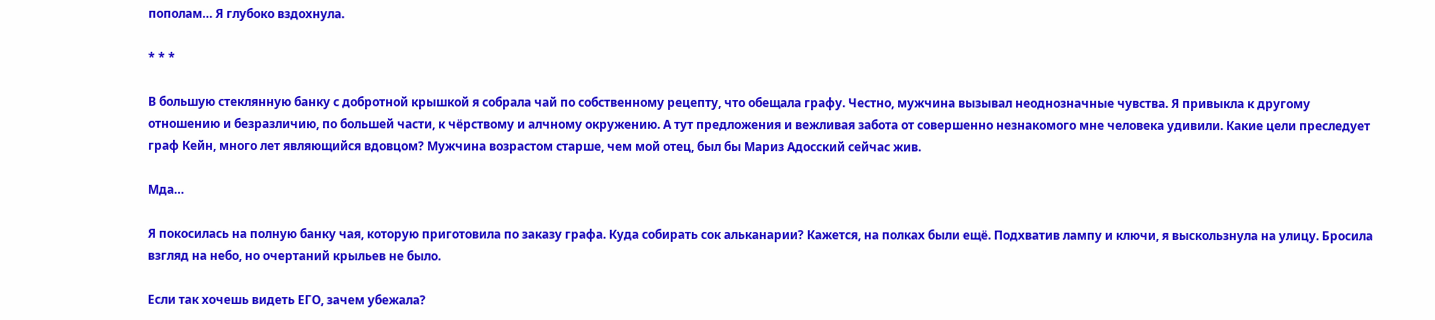пополам… Я глубоко вздохнула.

* * *

В большую стеклянную банку с добротной крышкой я собрала чай по собственному рецепту, что обещала графу. Честно, мужчина вызывал неоднозначные чувства. Я привыкла к другому отношению и безразличию, по большей части, к чёрствому и алчному окружению. А тут предложения и вежливая забота от совершенно незнакомого мне человека удивили. Какие цели преследует граф Кейн, много лет являющийся вдовцом? Мужчина возрастом старше, чем мой отец, был бы Мариз Адосский сейчас жив.

Мда…

Я покосилась на полную банку чая, которую приготовила по заказу графа. Куда собирать сок альканарии? Кажется, на полках были ещё. Подхватив лампу и ключи, я выскользнула на улицу. Бросила взгляд на небо, но очертаний крыльев не было.

Если так хочешь видеть ЕГО, зачем убежала?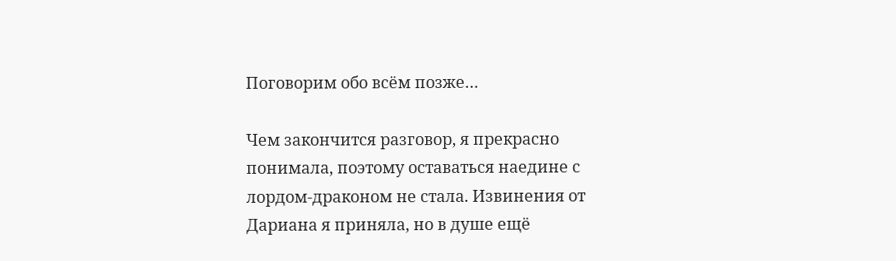Поговорим обо всём позже…

Чем закончится разговор, я прекрасно понимала, поэтому оставаться наедине с лордом-драконом не стала. Извинения от Дариана я приняла, но в душе ещё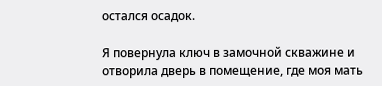остался осадок.

Я повернула ключ в замочной скважине и отворила дверь в помещение, где моя мать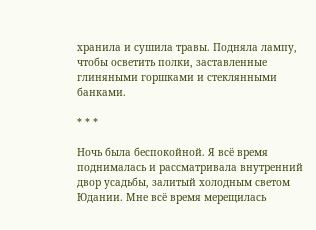хранила и сушила травы. Подняла лампу, чтобы осветить полки, заставленные глиняными горшками и стеклянными банками.

* * *

Ночь была беспокойной. Я всё время поднималась и рассматривала внутренний двор усадьбы, залитый холодным светом Юдании. Мне всё время мерещилась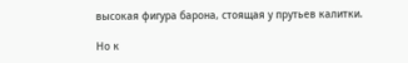высокая фигура барона, стоящая у прутьев калитки.

Но к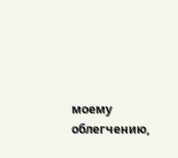моему облегчению,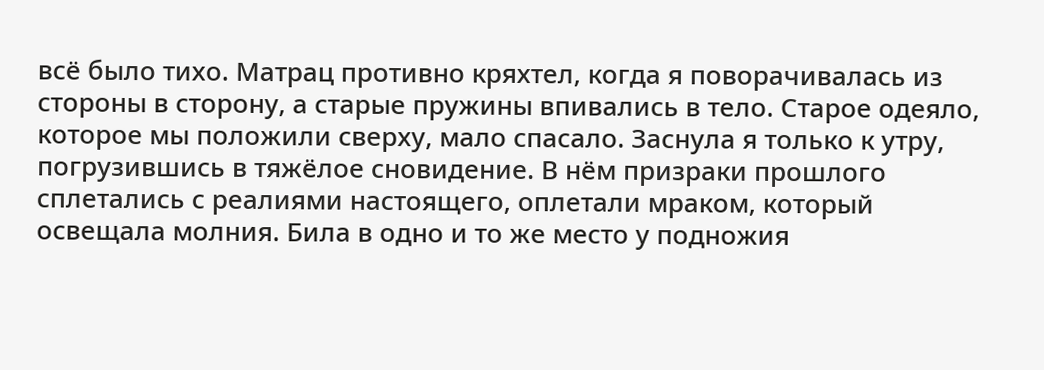всё было тихо. Матрац противно кряхтел, когда я поворачивалась из стороны в сторону, а старые пружины впивались в тело. Старое одеяло, которое мы положили сверху, мало спасало. Заснула я только к утру, погрузившись в тяжёлое сновидение. В нём призраки прошлого сплетались с реалиями настоящего, оплетали мраком, который освещала молния. Била в одно и то же место у подножия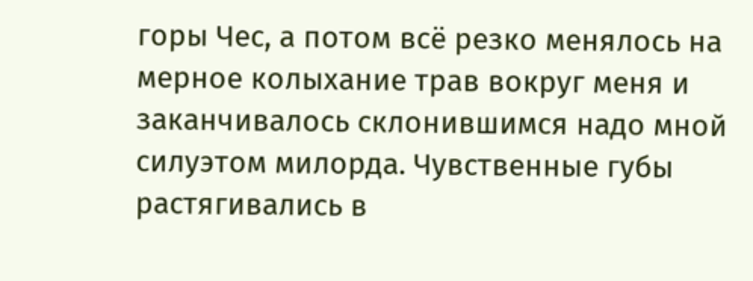горы Чес, а потом всё резко менялось на мерное колыхание трав вокруг меня и заканчивалось склонившимся надо мной силуэтом милорда. Чувственные губы растягивались в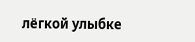лёгкой улыбке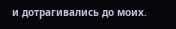и дотрагивались до моих.